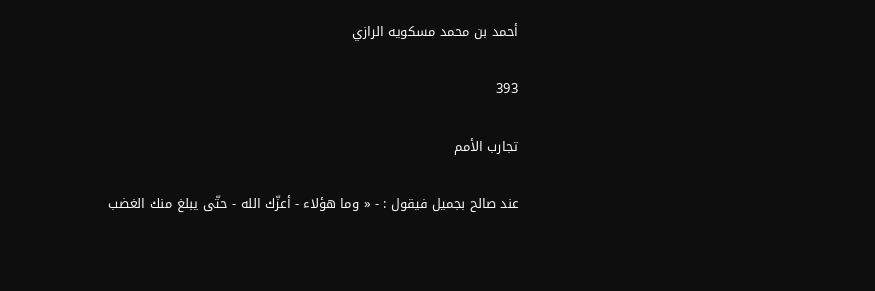أحمد بن محمد مسكويه الرازي

393

تجارب الأمم

عند صالح بجميل فيقول : - « وما هؤلاء - أعزّك الله - حتّى يبلغ منك الغضب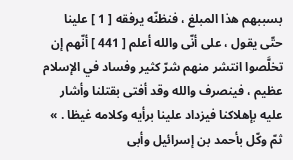بسببهم هذا المبلغ ، فنظنّه يرفقه [ 1 ] علينا حتّى يقول ، على أنّى والله أعلم [ 441 ] أنّهم إن تخلَّصوا انتشر منهم شرّ كثير وفساد في الإسلام عظيم ، فينصرف والله وقد أفتى بقتلنا وأشار عليه بإهلاكنا فيزداد علينا برأيه وكلامه غيظا . » ثمّ وكّل بأحمد بن إسرائيل وأبى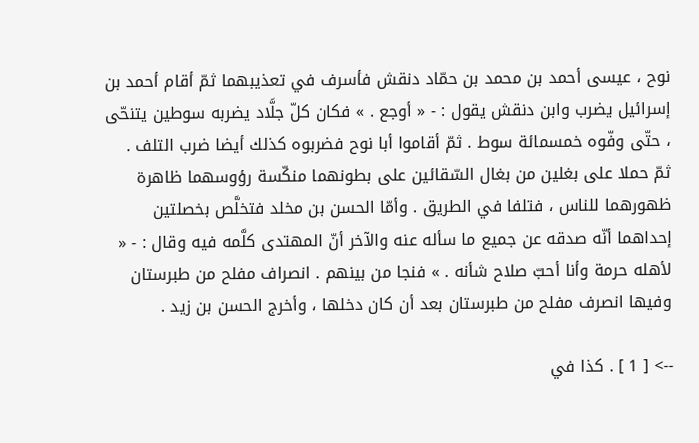نوح ، عيسى أحمد بن محمد بن حمّاد دنقش فأسرف في تعذيبهما ثمّ أقام أحمد بن إسرائيل يضرب وابن دنقش يقول : - « أوجع . » فكان كلّ جلَّاد يضربه سوطين يتنحّى ، حتّى وفّوه خمسمائة سوط . ثمّ أقاموا أبا نوح فضربوه كذلك أيضا ضرب التلف . ثمّ حملا على بغلين من بغال السّقائين على بطونهما منكّسة رؤوسهما ظاهرة ظهورهما للناس ، فتلفا في الطريق . وأمّا الحسن بن مخلد فتخلَّص بخصلتين إحداهما أنّه صدقه عن جميع ما سأله عنه والآخر أنّ المهتدى كلَّمه فيه وقال : - « لأهله حرمة وأنا أحبّ صلاح شأنه . » فنجا من بينهم . انصراف مفلح من طبرستان وفيها انصرف مفلح من طبرستان بعد أن كان دخلها ، وأخرج الحسن بن زيد .

--> [ 1 ] . كذا في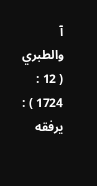آ والطبري ( 12 : 1724 ) : يرفقه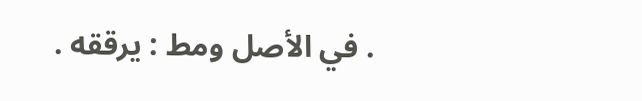. في الأصل ومط : يرققه .